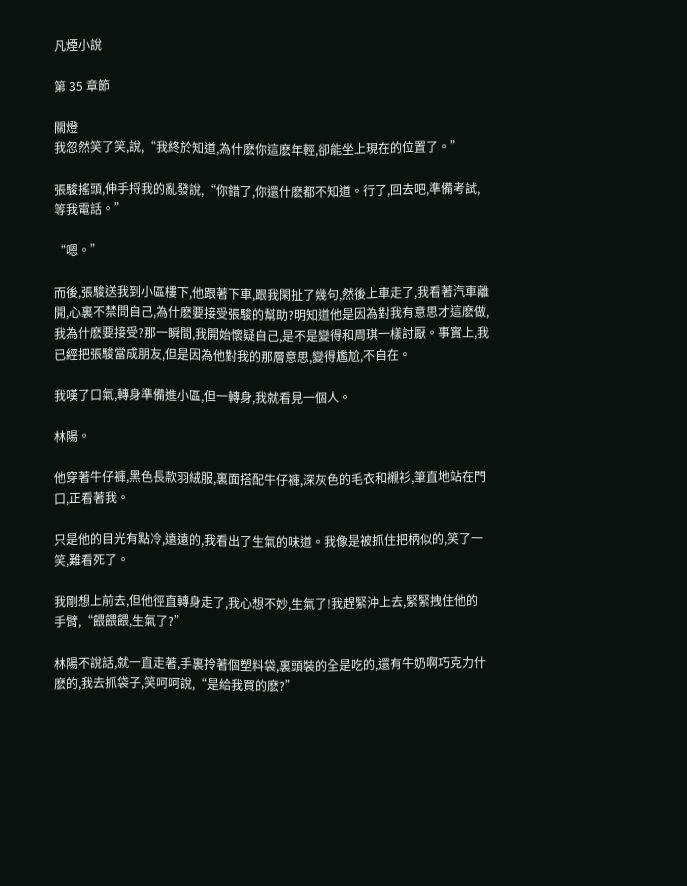凡煙小說

第 35 章節

關燈
我忽然笑了笑,說,“我終於知道,為什麽你這麽年輕,卻能坐上現在的位置了。”

張駿搖頭,伸手捋我的亂發說,“你錯了,你還什麽都不知道。行了,回去吧,準備考試,等我電話。”

“嗯。”

而後,張駿送我到小區樓下,他跟著下車,跟我閑扯了幾句,然後上車走了,我看著汽車離開,心裏不禁問自己,為什麽要接受張駿的幫助?明知道他是因為對我有意思才這麽做,我為什麽要接受?那一瞬間,我開始懷疑自己,是不是變得和周琪一樣討厭。事實上,我已經把張駿當成朋友,但是因為他對我的那層意思,變得尷尬,不自在。

我嘆了口氣,轉身準備進小區,但一轉身,我就看見一個人。

林陽。

他穿著牛仔褲,黑色長款羽絨服,裏面搭配牛仔褲,深灰色的毛衣和襯衫,筆直地站在門口,正看著我。

只是他的目光有點冷,遠遠的,我看出了生氣的味道。我像是被抓住把柄似的,笑了一笑,難看死了。

我剛想上前去,但他徑直轉身走了,我心想不妙,生氣了!我趕緊沖上去,緊緊拽住他的手臂,“餵餵餵,生氣了?”

林陽不說話,就一直走著,手裏拎著個塑料袋,裏頭裝的全是吃的,還有牛奶啊巧克力什麽的,我去抓袋子,笑呵呵說,“是給我買的麽?”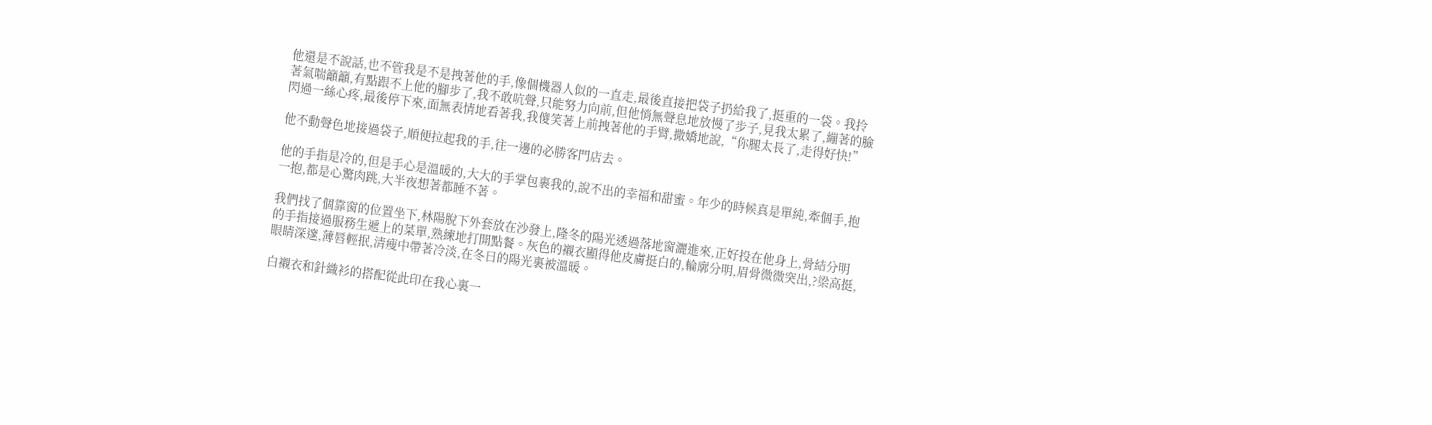他還是不說話,也不管我是不是拽著他的手,像個機器人似的一直走,最後直接把袋子扔給我了,挺重的一袋。我拎著氣喘籲籲,有點跟不上他的腳步了,我不敢吭聲,只能努力向前,但他悄無聲息地放慢了步子,見我太累了,繃著的臉閃過一絲心疼,最後停下來,面無表情地看著我,我傻笑著上前拽著他的手臂,撒嬌地說,“你腿太長了,走得好快!”

他不動聲色地接過袋子,順便拉起我的手,往一邊的必勝客門店去。

他的手指是冷的,但是手心是溫暖的,大大的手掌包裹我的,說不出的幸福和甜蜜。年少的時候真是單純,牽個手,抱一抱,都是心驚肉跳,大半夜想著都睡不著。

我們找了個靠窗的位置坐下,林陽脫下外套放在沙發上,隆冬的陽光透過落地窗灑進來,正好投在他身上,骨結分明的手指接過服務生遞上的菜單,熟練地打開點餐。灰色的襯衣顯得他皮膚挺白的,輪廓分明,眉骨微微突出,?梁高挺,眼睛深邃,薄唇輕抿,清瘦中帶著冷淡,在冬日的陽光裏被溫暖。

白襯衣和針織衫的搭配從此印在我心裏一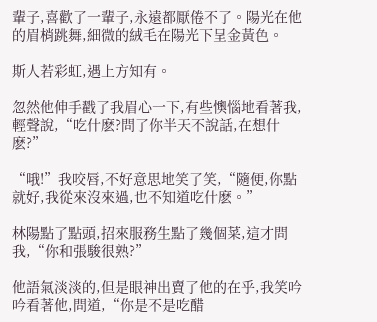輩子,喜歡了一輩子,永遠都厭倦不了。陽光在他的眉梢跳舞,細微的絨毛在陽光下呈金黃色。

斯人若彩虹,遇上方知有。

忽然他伸手戳了我眉心一下,有些懊惱地看著我,輕聲說,“吃什麽?問了你半天不說話,在想什麽?”

“哦!”我咬唇,不好意思地笑了笑,“隨便,你點就好,我從來沒來過,也不知道吃什麽。”

林陽點了點頭,招來服務生點了幾個菜,這才問我,“你和張駿很熟?”

他語氣淡淡的,但是眼神出賣了他的在乎,我笑吟吟看著他,問道,“你是不是吃醋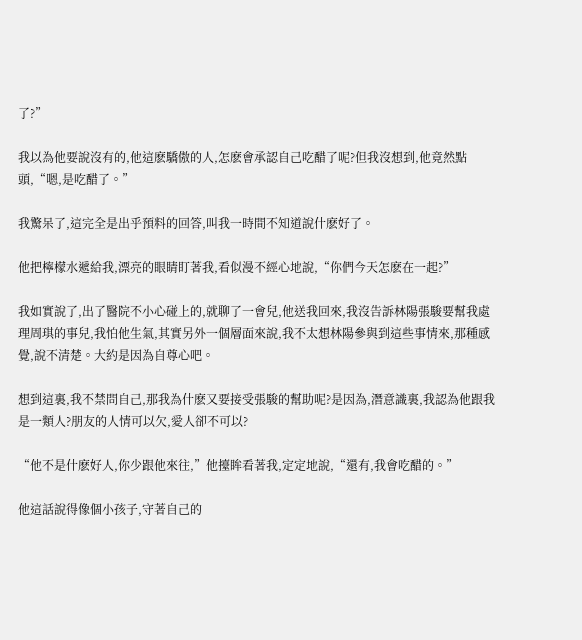了?”

我以為他要說沒有的,他這麽驕傲的人,怎麽會承認自己吃醋了呢?但我沒想到,他竟然點頭,“嗯,是吃醋了。”

我驚呆了,這完全是出乎預料的回答,叫我一時間不知道說什麽好了。

他把檸檬水遞給我,漂亮的眼睛盯著我,看似漫不經心地說,“你們今天怎麽在一起?”

我如實說了,出了醫院不小心碰上的,就聊了一會兒,他送我回來,我沒告訴林陽張駿要幫我處理周琪的事兒,我怕他生氣,其實另外一個層面來說,我不太想林陽參與到這些事情來,那種感覺,說不清楚。大約是因為自尊心吧。

想到這裏,我不禁問自己,那我為什麽又要接受張駿的幫助呢?是因為,潛意識裏,我認為他跟我是一類人?朋友的人情可以欠,愛人卻不可以?

“他不是什麽好人,你少跟他來往,”他擡眸看著我,定定地說,“還有,我會吃醋的。”

他這話說得像個小孩子,守著自己的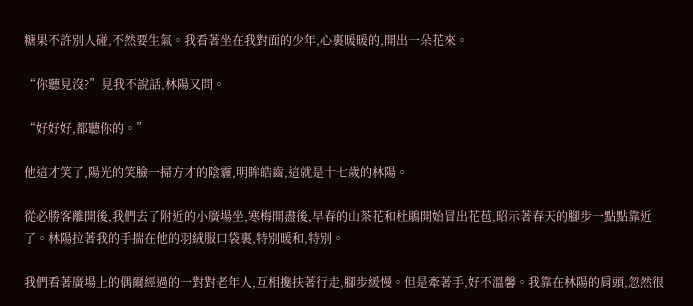糖果不許別人碰,不然要生氣。我看著坐在我對面的少年,心裏暖暖的,開出一朵花來。

“你聽見沒?”見我不說話,林陽又問。

“好好好,都聽你的。”

他這才笑了,陽光的笑臉一掃方才的陰霾,明眸皓齒,這就是十七歲的林陽。

從必勝客離開後,我們去了附近的小廣場坐,寒梅開盡後,早春的山茶花和杜鵑開始冒出花苞,昭示著春天的腳步一點點靠近了。林陽拉著我的手揣在他的羽絨服口袋裏,特別暖和,特別。

我們看著廣場上的偶爾經過的一對對老年人,互相攙扶著行走,腳步緩慢。但是牽著手,好不溫馨。我靠在林陽的肩頭,忽然很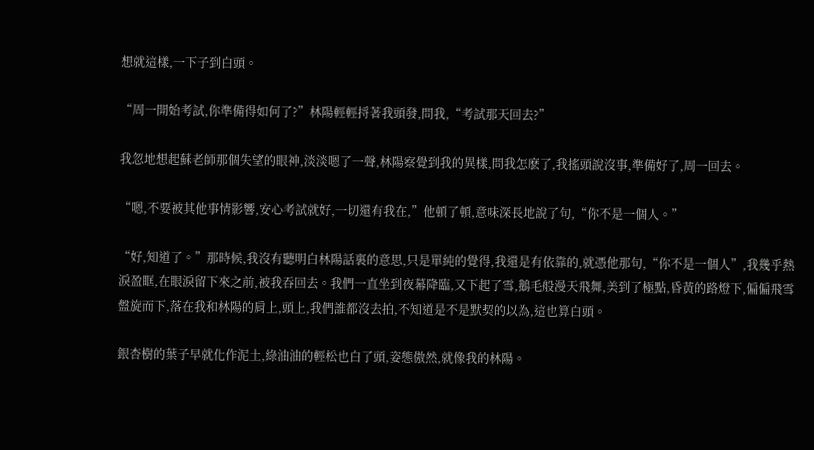想就這樣,一下子到白頭。

“周一開始考試,你準備得如何了?”林陽輕輕捋著我頭發,問我,“考試那天回去?”

我忽地想起蘇老師那個失望的眼神,淡淡嗯了一聲,林陽察覺到我的異樣,問我怎麽了,我搖頭說沒事,準備好了,周一回去。

“嗯,不要被其他事情影響,安心考試就好,一切還有我在,”他頓了頓,意味深長地說了句,“你不是一個人。”

“好,知道了。”那時候,我沒有聽明白林陽話裏的意思,只是單純的覺得,我還是有依靠的,就憑他那句,“你不是一個人”,我幾乎熱淚盈眶,在眼淚留下來之前,被我吞回去。我們一直坐到夜幕降臨,又下起了雪,鵝毛般漫天飛舞,美到了極點,昏黃的路燈下,偏偏飛雪盤旋而下,落在我和林陽的肩上,頭上,我們誰都沒去拍,不知道是不是默契的以為,這也算白頭。

銀杏樹的葉子早就化作泥土,綠油油的輕松也白了頭,姿態傲然,就像我的林陽。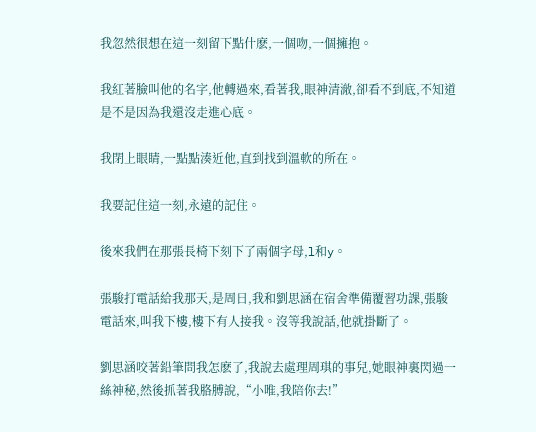我忽然很想在這一刻留下點什麽,一個吻,一個擁抱。

我紅著臉叫他的名字,他轉過來,看著我,眼神清澈,卻看不到底,不知道是不是因為我還沒走進心底。

我閉上眼睛,一點點湊近他,直到找到溫軟的所在。

我要記住這一刻,永遠的記住。

後來我們在那張長椅下刻下了兩個字母,l和y。

張駿打電話給我那天,是周日,我和劉思涵在宿舍準備覆習功課,張駿電話來,叫我下樓,樓下有人接我。沒等我說話,他就掛斷了。

劉思涵咬著鉛筆問我怎麽了,我說去處理周琪的事兒,她眼神裏閃過一絲神秘,然後抓著我胳膊說,“小唯,我陪你去!”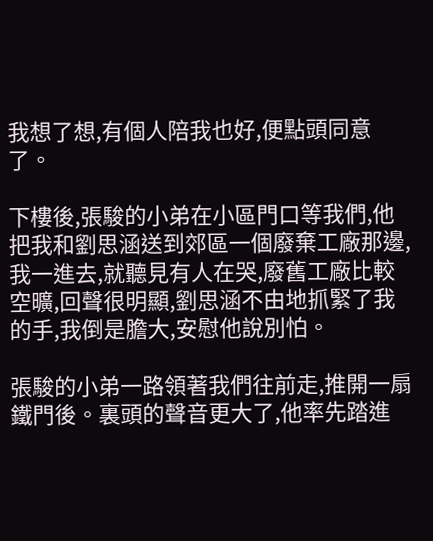我想了想,有個人陪我也好,便點頭同意了。

下樓後,張駿的小弟在小區門口等我們,他把我和劉思涵送到郊區一個廢棄工廠那邊,我一進去,就聽見有人在哭,廢舊工廠比較空曠,回聲很明顯,劉思涵不由地抓緊了我的手,我倒是膽大,安慰他說別怕。

張駿的小弟一路領著我們往前走,推開一扇鐵門後。裏頭的聲音更大了,他率先踏進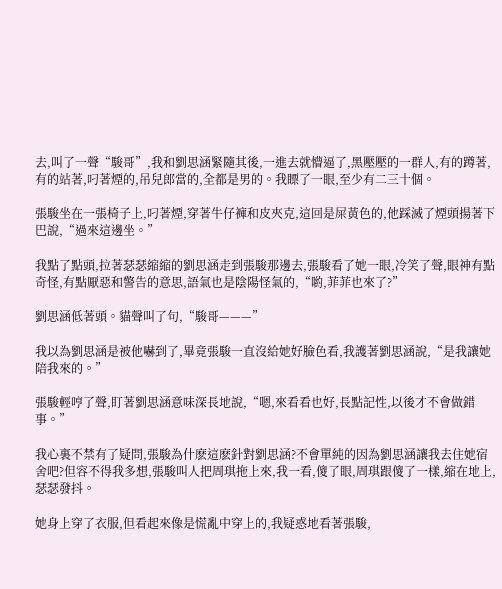去,叫了一聲“駿哥”,我和劉思涵緊隨其後,一進去就懵逼了,黑壓壓的一群人,有的蹲著,有的站著,叼著煙的,吊兒郎當的,全都是男的。我瞟了一眼,至少有二三十個。

張駿坐在一張椅子上,叼著煙,穿著牛仔褲和皮夾克,這回是屎黃色的,他踩滅了煙頭揚著下巴說,“過來這邊坐。”

我點了點頭,拉著瑟瑟縮縮的劉思涵走到張駿那邊去,張駿看了她一眼,冷笑了聲,眼神有點奇怪,有點厭惡和警告的意思,語氣也是陰陽怪氣的,“喲,菲菲也來了?”

劉思涵低著頭。貓聲叫了句,“駿哥———”

我以為劉思涵是被他嚇到了,畢竟張駿一直沒給她好臉色看,我護著劉思涵說,“是我讓她陪我來的。”

張駿輕哼了聲,盯著劉思涵意味深長地說,“嗯,來看看也好,長點記性,以後才不會做錯事。”

我心裏不禁有了疑問,張駿為什麽這麽針對劉思涵?不會單純的因為劉思涵讓我去住她宿舍吧?但容不得我多想,張駿叫人把周琪拖上來,我一看,傻了眼,周琪跟傻了一樣,縮在地上,瑟瑟發抖。

她身上穿了衣服,但看起來像是慌亂中穿上的,我疑惑地看著張駿,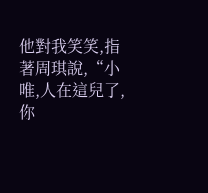他對我笑笑,指著周琪說,“小唯,人在這兒了,你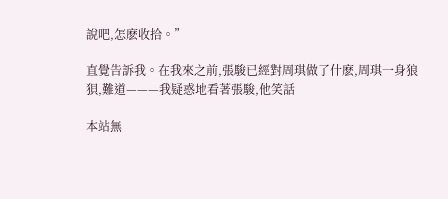說吧,怎麽收拾。”

直覺告訴我。在我來之前,張駿已經對周琪做了什麽,周琪一身狼狽,難道———我疑惑地看著張駿,他笑話

本站無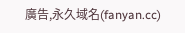廣告,永久域名(fanyan.cc)